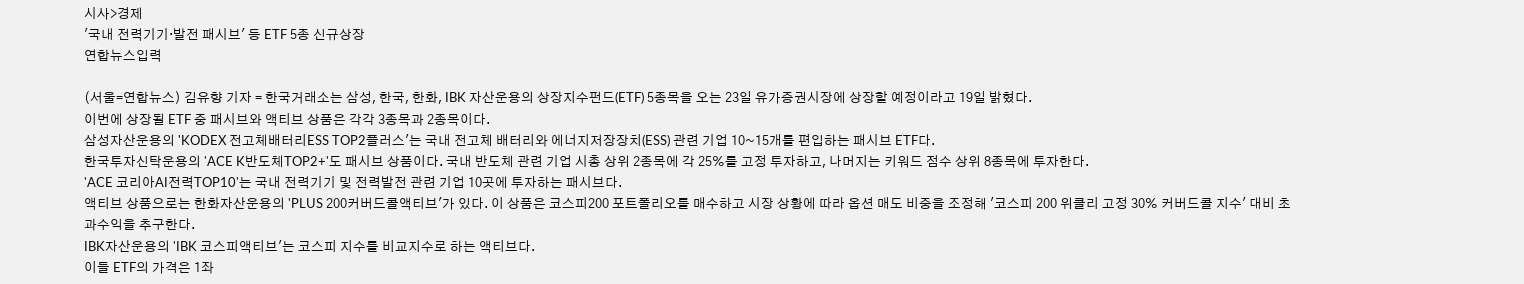시사>경제
'국내 전력기기·발전 패시브' 등 ETF 5종 신규상장
연합뉴스입력

(서울=연합뉴스) 김유향 기자 = 한국거래소는 삼성, 한국, 한화, IBK 자산운용의 상장지수펀드(ETF) 5종목을 오는 23일 유가증권시장에 상장할 예정이라고 19일 밝혔다.
이번에 상장될 ETF 중 패시브와 액티브 상품은 각각 3종목과 2종목이다.
삼성자산운용의 'KODEX 전고체배터리ESS TOP2플러스'는 국내 전고체 배터리와 에너지저장장치(ESS) 관련 기업 10~15개를 편입하는 패시브 ETF다.
한국투자신탁운용의 'ACE K반도체TOP2+'도 패시브 상품이다. 국내 반도체 관련 기업 시총 상위 2종목에 각 25%를 고정 투자하고, 나머지는 키워드 점수 상위 8종목에 투자한다.
'ACE 코리아AI전력TOP10'는 국내 전력기기 및 전력발전 관련 기업 10곳에 투자하는 패시브다.
액티브 상품으로는 한화자산운용의 'PLUS 200커버드콜액티브'가 있다. 이 상품은 코스피200 포트폴리오를 매수하고 시장 상황에 따라 옵션 매도 비중을 조정해 '코스피 200 위클리 고정 30% 커버드콜 지수' 대비 초과수익을 추구한다.
IBK자산운용의 'IBK 코스피액티브'는 코스피 지수를 비교지수로 하는 액티브다.
이들 ETF의 가격은 1좌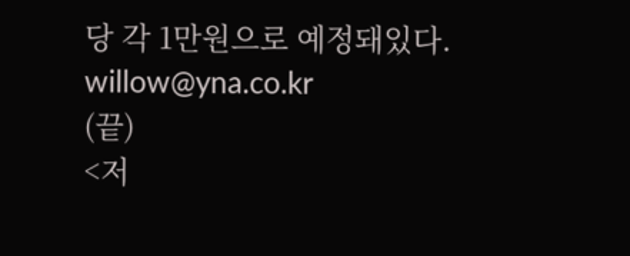당 각 1만원으로 예정돼있다.
willow@yna.co.kr
(끝)
<저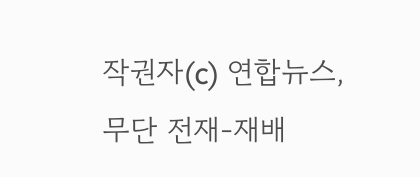작권자(c) 연합뉴스, 무단 전재-재배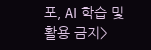포, AI 학습 및 활용 금지>